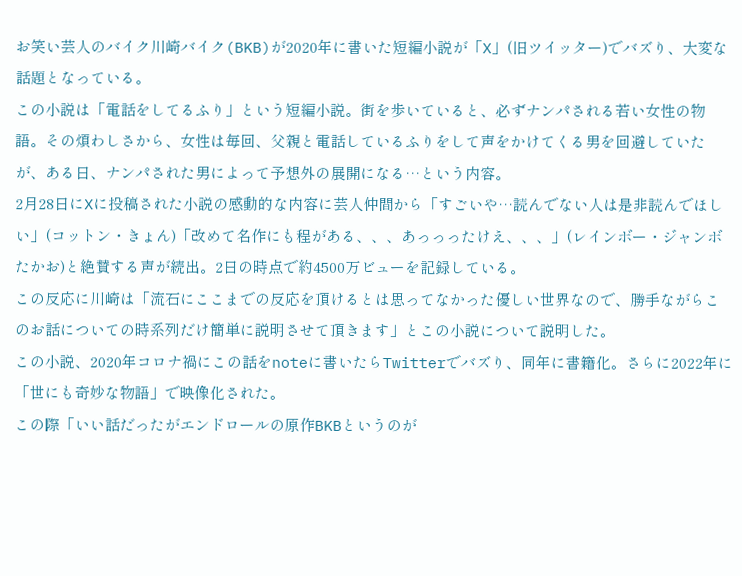お笑い芸人のバイク川崎バイク(BKB)が2020年に書いた短編小説が「X」(旧ツイッター)でバズり、大変な話題となっている。
この小説は「電話をしてるふり」という短編小説。街を歩いていると、必ずナンパされる若い女性の物語。その煩わしさから、女性は毎回、父親と電話しているふりをして声をかけてくる男を回避していたが、ある日、ナンパされた男によって予想外の展開になる…という内容。
2月28日にXに投稿された小説の感動的な内容に芸人仲間から「すごいや…読んでない人は是非読んでほしい」(コットン・きょん)「改めて名作にも程がある、、、あっっったけえ、、、」(レインボー・ジャンボたかお)と絶賛する声が続出。2日の時点で約4500万ビューを記録している。
この反応に川崎は「流石にここまでの反応を頂けるとは思ってなかった優しい世界なので、勝手ながらこのお話についての時系列だけ簡単に説明させて頂きます」とこの小説について説明した。
この小説、2020年コロナ禍にこの話をnoteに書いたらTwitterでバズり、同年に書籍化。さらに2022年に「世にも奇妙な物語」で映像化された。
この際「いい話だったがエンドロールの原作BKBというのが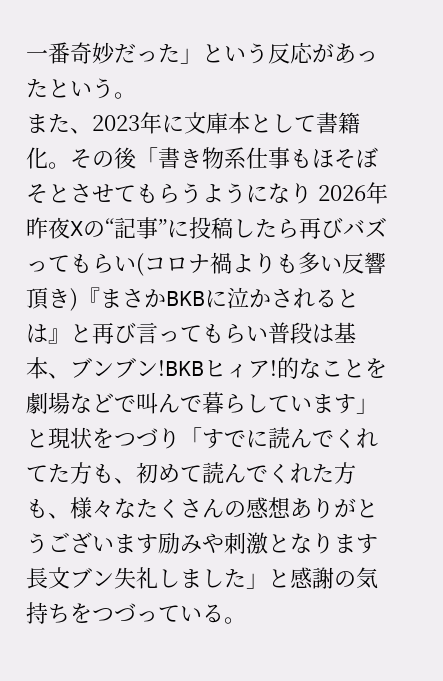一番奇妙だった」という反応があったという。
また、2023年に文庫本として書籍化。その後「書き物系仕事もほそぼそとさせてもらうようになり 2026年昨夜Xの“記事”に投稿したら再びバズってもらい(コロナ禍よりも多い反響頂き)『まさかBKBに泣かされるとは』と再び言ってもらい普段は基本、ブンブン!BKBヒィア!的なことを劇場などで叫んで暮らしています」と現状をつづり「すでに読んでくれてた方も、初めて読んでくれた方も、様々なたくさんの感想ありがとうございます励みや刺激となります長文ブン失礼しました」と感謝の気持ちをつづっている。